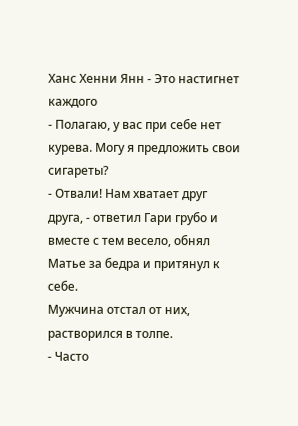Ханс Хенни Янн - Это настигнет каждого
- Полагаю, у вас при себе нет курева. Могу я предложить свои сигареты?
- Отвали! Нам хватает друг друга, - ответил Гари грубо и вместе с тем весело, обнял Матье за бедра и притянул к себе.
Мужчина отстал от них, растворился в толпе.
- Часто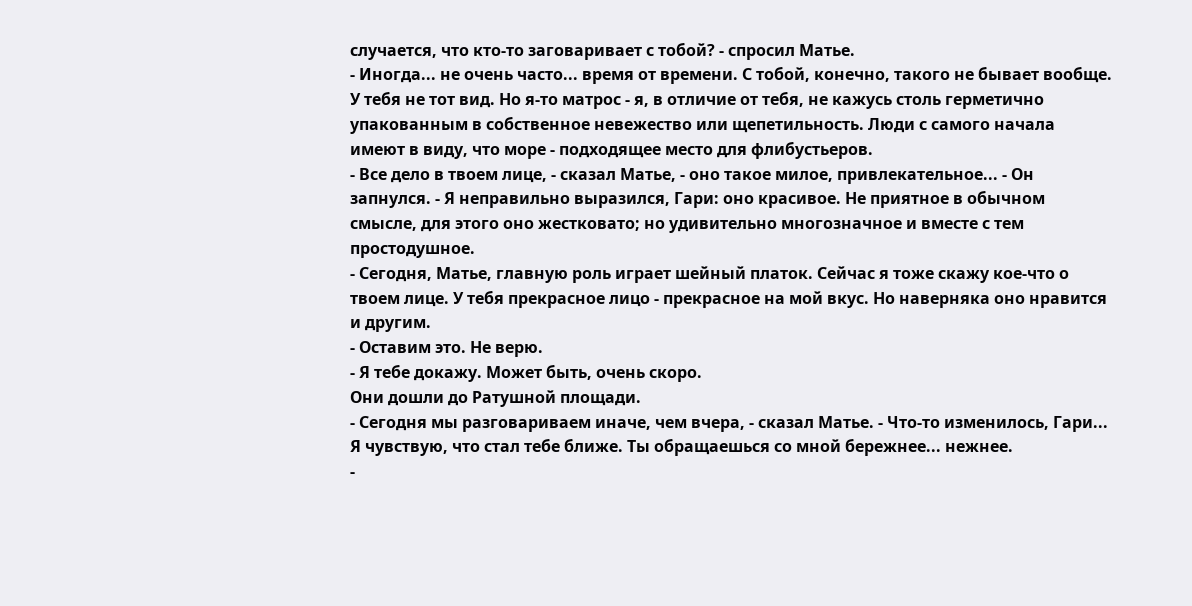случается, что кто-то заговаривает с тобой? - спросил Матье.
- Иногда... не очень часто... время от времени. С тобой, конечно, такого не бывает вообще. У тебя не тот вид. Но я-то матрос - я, в отличие от тебя, не кажусь столь герметично упакованным в собственное невежество или щепетильность. Люди с самого начала имеют в виду, что море - подходящее место для флибустьеров.
- Все дело в твоем лице, - сказал Матье, - оно такое милое, привлекательное... - Он запнулся. - Я неправильно выразился, Гари: оно красивое. Не приятное в обычном смысле, для этого оно жестковато; но удивительно многозначное и вместе с тем простодушное.
- Сегодня, Матье, главную роль играет шейный платок. Сейчас я тоже скажу кое-что о твоем лице. У тебя прекрасное лицо - прекрасное на мой вкус. Но наверняка оно нравится и другим.
- Оставим это. Не верю.
- Я тебе докажу. Может быть, очень скоро.
Они дошли до Ратушной площади.
- Сегодня мы разговариваем иначе, чем вчера, - сказал Матье. - Что-то изменилось, Гари... Я чувствую, что стал тебе ближе. Ты обращаешься со мной бережнее... нежнее.
-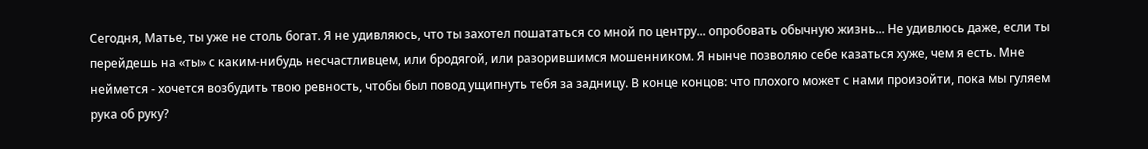Сегодня, Матье, ты уже не столь богат. Я не удивляюсь, что ты захотел пошататься со мной по центру... опробовать обычную жизнь... Не удивлюсь даже, если ты перейдешь на «ты» с каким-нибудь несчастливцем, или бродягой, или разорившимся мошенником. Я нынче позволяю себе казаться хуже, чем я есть. Мне неймется - хочется возбудить твою ревность, чтобы был повод ущипнуть тебя за задницу. В конце концов: что плохого может с нами произойти, пока мы гуляем рука об руку?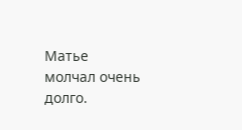Матье молчал очень долго.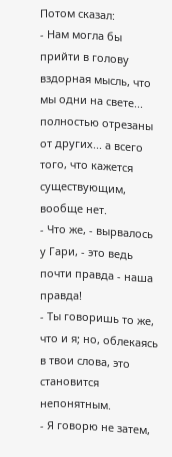Потом сказал:
- Нам могла бы прийти в голову вздорная мысль, что мы одни на свете... полностью отрезаны от других... а всего того, что кажется существующим, вообще нет.
- Что же, - вырвалось у Гари, - это ведь почти правда - наша правда!
- Ты говоришь то же, что и я; но, облекаясь в твои слова, это становится непонятным.
- Я говорю не затем,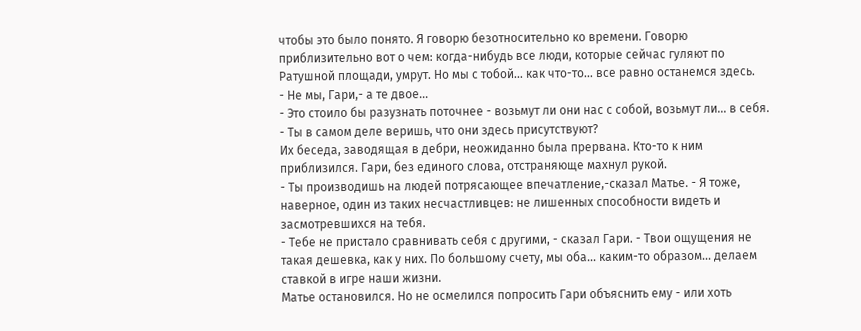чтобы это было понято. Я говорю безотносительно ко времени. Говорю приблизительно вот о чем: когда-нибудь все люди, которые сейчас гуляют по Ратушной площади, умрут. Но мы с тобой... как что-то... все равно останемся здесь.
- Не мы, Гари,- а те двое...
- Это стоило бы разузнать поточнее - возьмут ли они нас с собой, возьмут ли... в себя.
- Ты в самом деле веришь, что они здесь присутствуют?
Их беседа, заводящая в дебри, неожиданно была прервана. Кто-то к ним приблизился. Гари, без единого слова, отстраняюще махнул рукой.
- Ты производишь на людей потрясающее впечатление,-сказал Матье. - Я тоже, наверное, один из таких несчастливцев: не лишенных способности видеть и засмотревшихся на тебя.
- Тебе не пристало сравнивать себя с другими, - сказал Гари. - Твои ощущения не такая дешевка, как у них. По большому счету, мы оба... каким-то образом... делаем ставкой в игре наши жизни.
Матье остановился. Но не осмелился попросить Гари объяснить ему - или хоть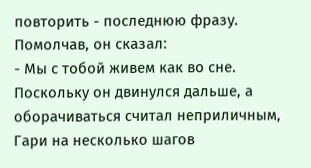повторить - последнюю фразу. Помолчав, он сказал:
- Мы с тобой живем как во сне.
Поскольку он двинулся дальше, а оборачиваться считал неприличным, Гари на несколько шагов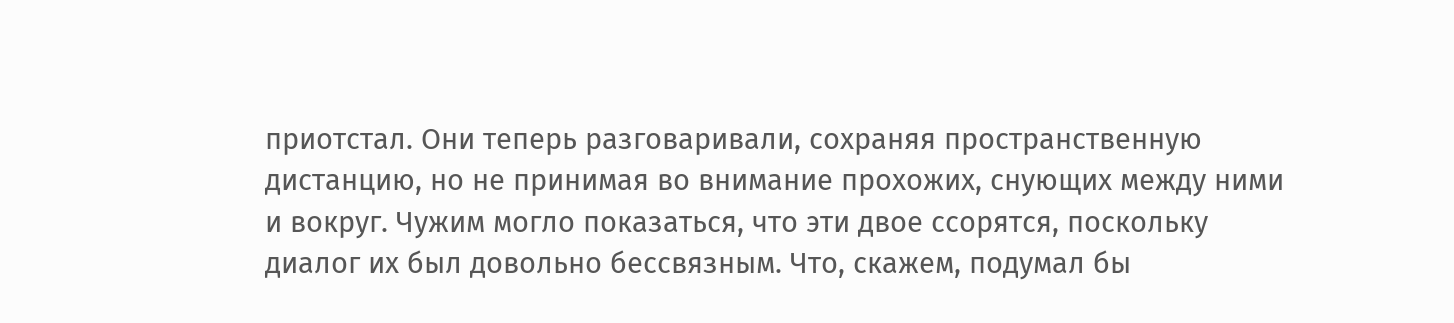приотстал. Они теперь разговаривали, сохраняя пространственную дистанцию, но не принимая во внимание прохожих, снующих между ними и вокруг. Чужим могло показаться, что эти двое ссорятся, поскольку диалог их был довольно бессвязным. Что, скажем, подумал бы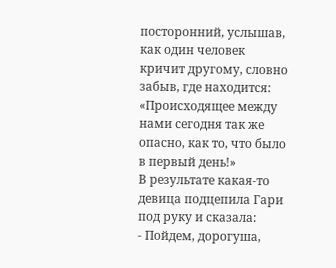посторонний, услышав, как один человек кричит другому, словно забыв, где находится: «Происходящее между нами сегодня так же опасно, как то, что было в первый день!»
В результате какая-то девица подцепила Гари под руку и сказала:
- Пойдем, дорогуша,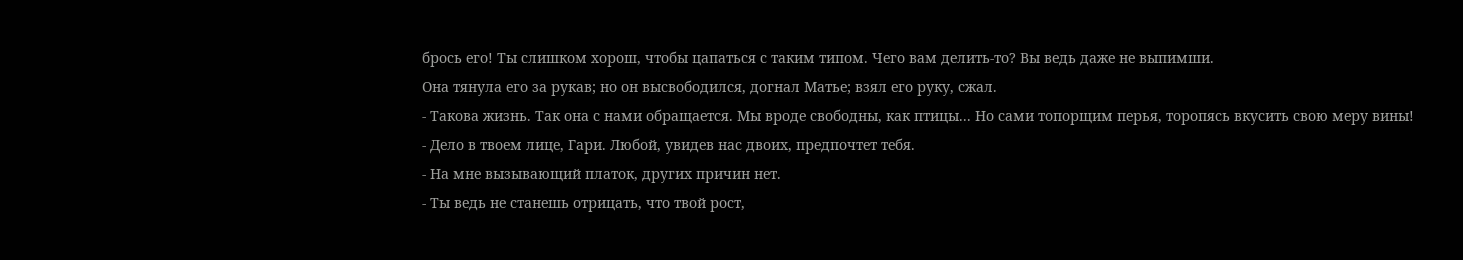брось его! Ты слишком хорош, чтобы цапаться с таким типом. Чего вам делить-то? Вы ведь даже не выпимши.
Она тянула его за рукав; но он высвободился, догнал Матье; взял его руку, сжал.
- Такова жизнь. Так она с нами обращается. Мы вроде свободны, как птицы... Но сами топорщим перья, торопясь вкусить свою меру вины!
- Дело в твоем лице, Гари. Любой, увидев нас двоих, предпочтет тебя.
- На мне вызывающий платок, других причин нет.
- Ты ведь не станешь отрицать, что твой рост,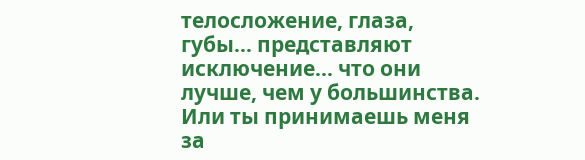телосложение, глаза, губы... представляют исключение... что они лучше, чем у большинства. Или ты принимаешь меня за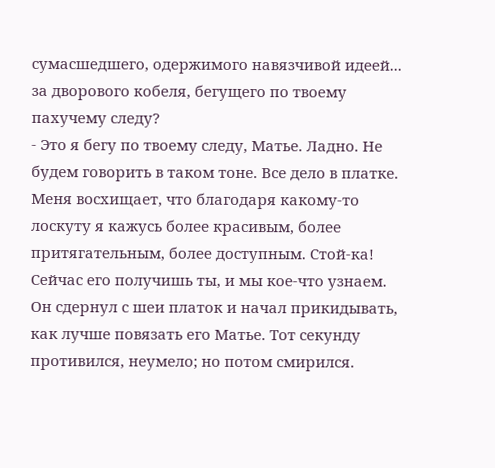сумасшедшего, одержимого навязчивой идеей... за дворового кобеля, бегущего по твоему пахучему следу?
- Это я бегу по твоему следу, Матье. Ладно. Не будем говорить в таком тоне. Все дело в платке. Меня восхищает, что благодаря какому-то лоскуту я кажусь более красивым, более притягательным, более доступным. Стой-ка! Сейчас его получишь ты, и мы кое-что узнаем.
Он сдернул с шеи платок и начал прикидывать, как лучше повязать его Матье. Тот секунду противился, неумело; но потом смирился.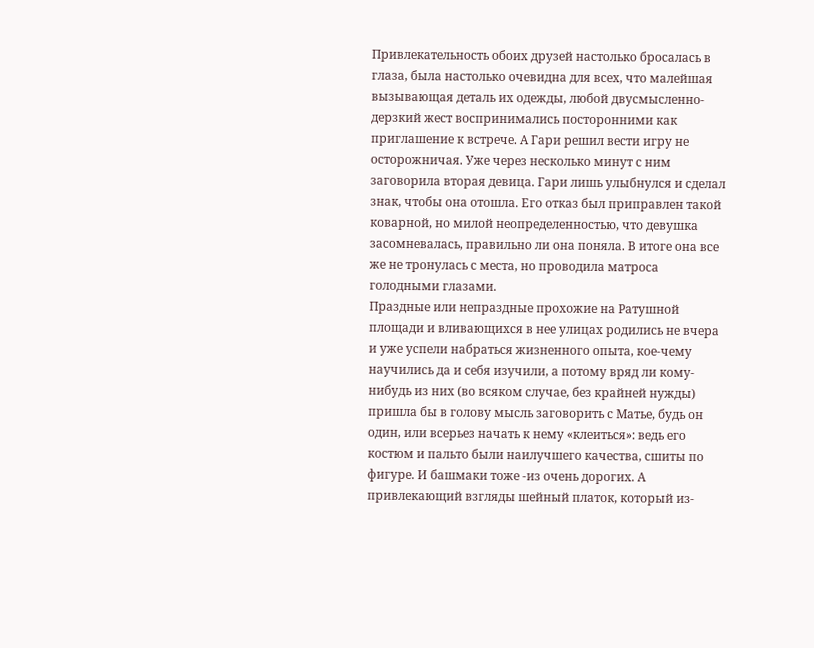Привлекательность обоих друзей настолько бросалась в глаза, была настолько очевидна для всех, что малейшая вызывающая деталь их одежды, любой двусмысленно-дерзкий жест воспринимались посторонними как приглашение к встрече. А Гари решил вести игру не осторожничая. Уже через несколько минут с ним заговорила вторая девица. Гари лишь улыбнулся и сделал знак, чтобы она отошла. Его отказ был приправлен такой коварной, но милой неопределенностью, что девушка засомневалась, правильно ли она поняла. В итоге она все же не тронулась с места, но проводила матроса голодными глазами.
Праздные или непраздные прохожие на Ратушной площади и вливающихся в нее улицах родились не вчера и уже успели набраться жизненного опыта, кое-чему научились да и себя изучили, а потому вряд ли кому-нибудь из них (во всяком случае, без крайней нужды) пришла бы в голову мысль заговорить с Матье, будь он один, или всерьез начать к нему «клеиться»: ведь его костюм и пальто были наилучшего качества, сшиты по фигуре. И башмаки тоже -из очень дорогих. А привлекающий взгляды шейный платок, который из-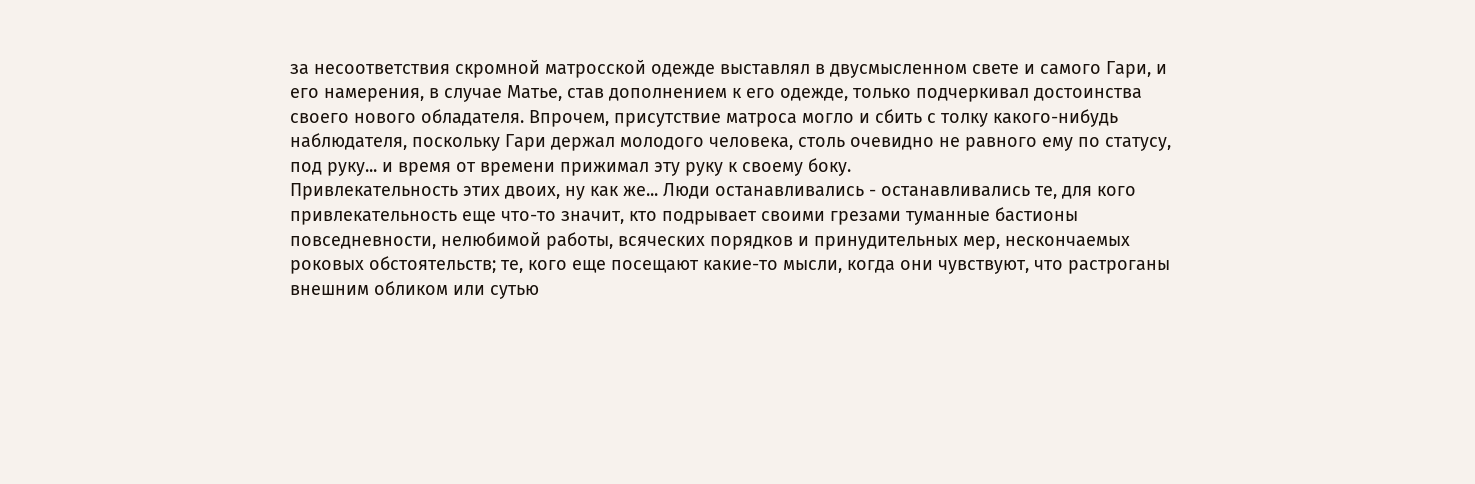за несоответствия скромной матросской одежде выставлял в двусмысленном свете и самого Гари, и его намерения, в случае Матье, став дополнением к его одежде, только подчеркивал достоинства своего нового обладателя. Впрочем, присутствие матроса могло и сбить с толку какого-нибудь наблюдателя, поскольку Гари держал молодого человека, столь очевидно не равного ему по статусу, под руку... и время от времени прижимал эту руку к своему боку.
Привлекательность этих двоих, ну как же... Люди останавливались - останавливались те, для кого привлекательность еще что-то значит, кто подрывает своими грезами туманные бастионы повседневности, нелюбимой работы, всяческих порядков и принудительных мер, нескончаемых роковых обстоятельств; те, кого еще посещают какие-то мысли, когда они чувствуют, что растроганы внешним обликом или сутью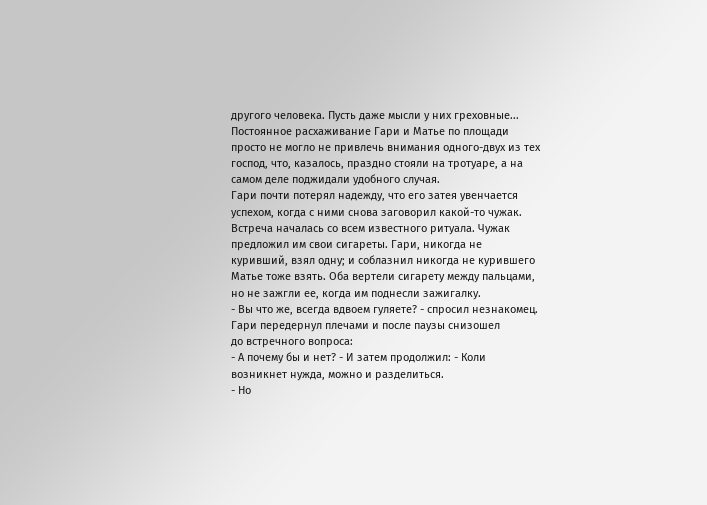другого человека. Пусть даже мысли у них греховные...
Постоянное расхаживание Гари и Матье по площади просто не могло не привлечь внимания одного-двух из тех господ, что, казалось, праздно стояли на тротуаре, а на самом деле поджидали удобного случая.
Гари почти потерял надежду, что его затея увенчается успехом, когда с ними снова заговорил какой-то чужак. Встреча началась со всем известного ритуала. Чужак предложил им свои сигареты. Гари, никогда не куривший, взял одну; и соблазнил никогда не курившего Матье тоже взять. Оба вертели сигарету между пальцами, но не зажгли ее, когда им поднесли зажигалку.
- Вы что же, всегда вдвоем гуляете? - спросил незнакомец.
Гари передернул плечами и после паузы снизошел
до встречного вопроса:
- А почему бы и нет? - И затем продолжил: - Коли возникнет нужда, можно и разделиться.
- Но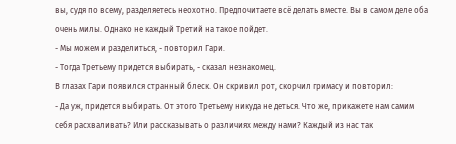вы, судя по всему, разделяетесь неохотно. Предпочитаете всё делать вместе. Вы в самом деле оба очень милы. Однако не каждый Третий на такое пойдет.
- Мы можем и разделиться, - повторил Гари.
- Тогда Третьему придется выбирать, - сказал незнакомец.
В глазах Гари появился странный блеск. Он скривил рот, скорчил гримасу и повторил:
- Да уж, придется выбирать. От этого Третьему никуда не деться. Что же, прикажете нам самим себя расхваливать? Или рассказывать о различиях между нами? Каждый из нас так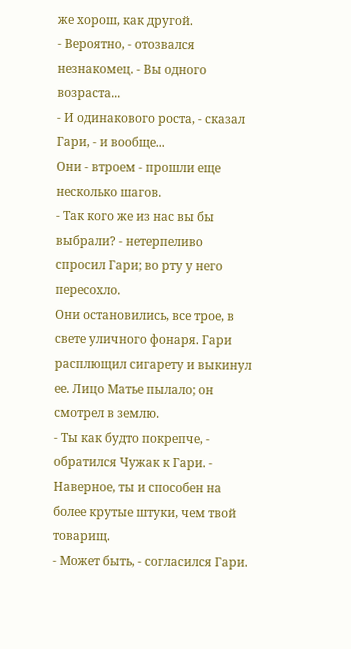же хорош, как другой.
- Вероятно, - отозвался незнакомец. - Вы одного возраста...
- И одинакового роста, - сказал Гари, - и вообще...
Они - втроем - прошли еще несколько шагов.
- Так кого же из нас вы бы выбрали? - нетерпеливо спросил Гари; во рту у него пересохло.
Они остановились, все трое, в свете уличного фонаря. Гари расплющил сигарету и выкинул ее. Лицо Матье пылало; он смотрел в землю.
- Ты как будто покрепче, - обратился Чужак к Гари. - Наверное, ты и способен на более крутые штуки, чем твой товарищ.
- Может быть, - согласился Гари.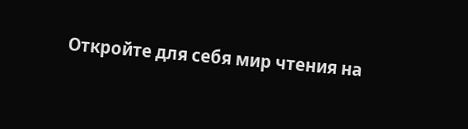Откройте для себя мир чтения на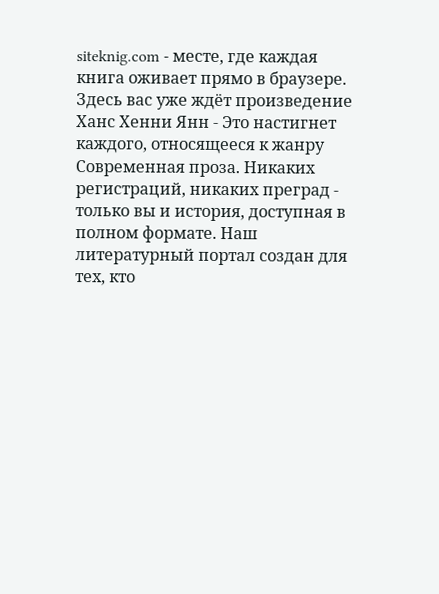siteknig.com - месте, где каждая книга оживает прямо в браузере. Здесь вас уже ждёт произведение Ханс Хенни Янн - Это настигнет каждого, относящееся к жанру Современная проза. Никаких регистраций, никаких преград - только вы и история, доступная в полном формате. Наш литературный портал создан для тех, кто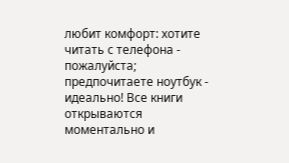любит комфорт: хотите читать с телефона - пожалуйста; предпочитаете ноутбук - идеально! Все книги открываются моментально и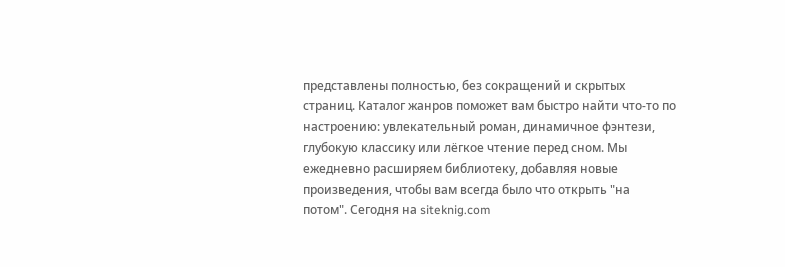представлены полностью, без сокращений и скрытых страниц. Каталог жанров поможет вам быстро найти что-то по настроению: увлекательный роман, динамичное фэнтези, глубокую классику или лёгкое чтение перед сном. Мы ежедневно расширяем библиотеку, добавляя новые произведения, чтобы вам всегда было что открыть "на потом". Сегодня на siteknig.com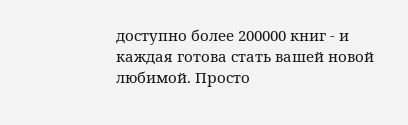доступно более 200000 книг - и каждая готова стать вашей новой любимой. Просто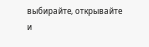выбирайте, открывайте и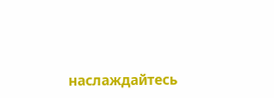наслаждайтесь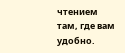чтением там, где вам удобно.